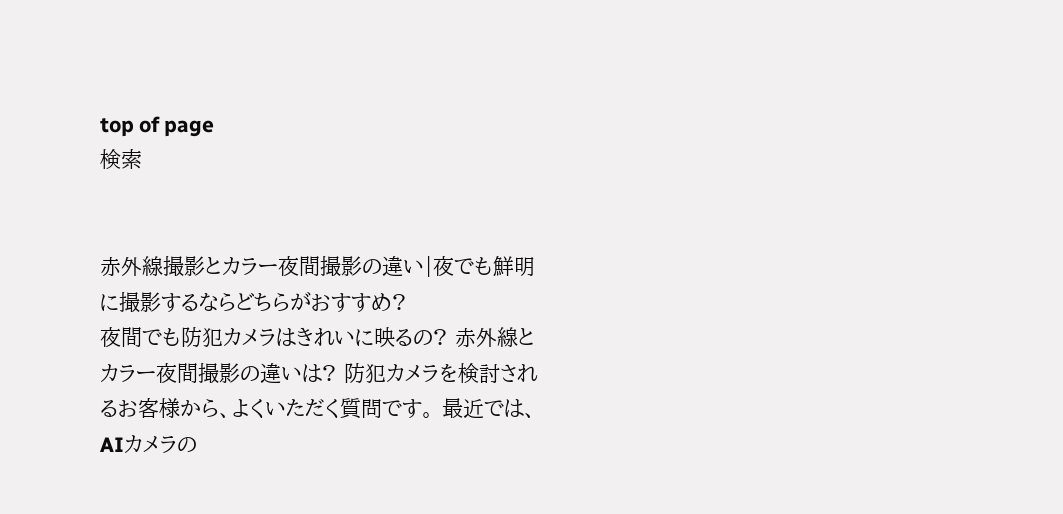top of page
検索


赤外線撮影とカラー夜間撮影の違い|夜でも鮮明に撮影するならどちらがおすすめ?
夜間でも防犯カメラはきれいに映るの? 赤外線とカラー夜間撮影の違いは? 防犯カメラを検討されるお客様から、よくいただく質問です。 最近では、AIカメラの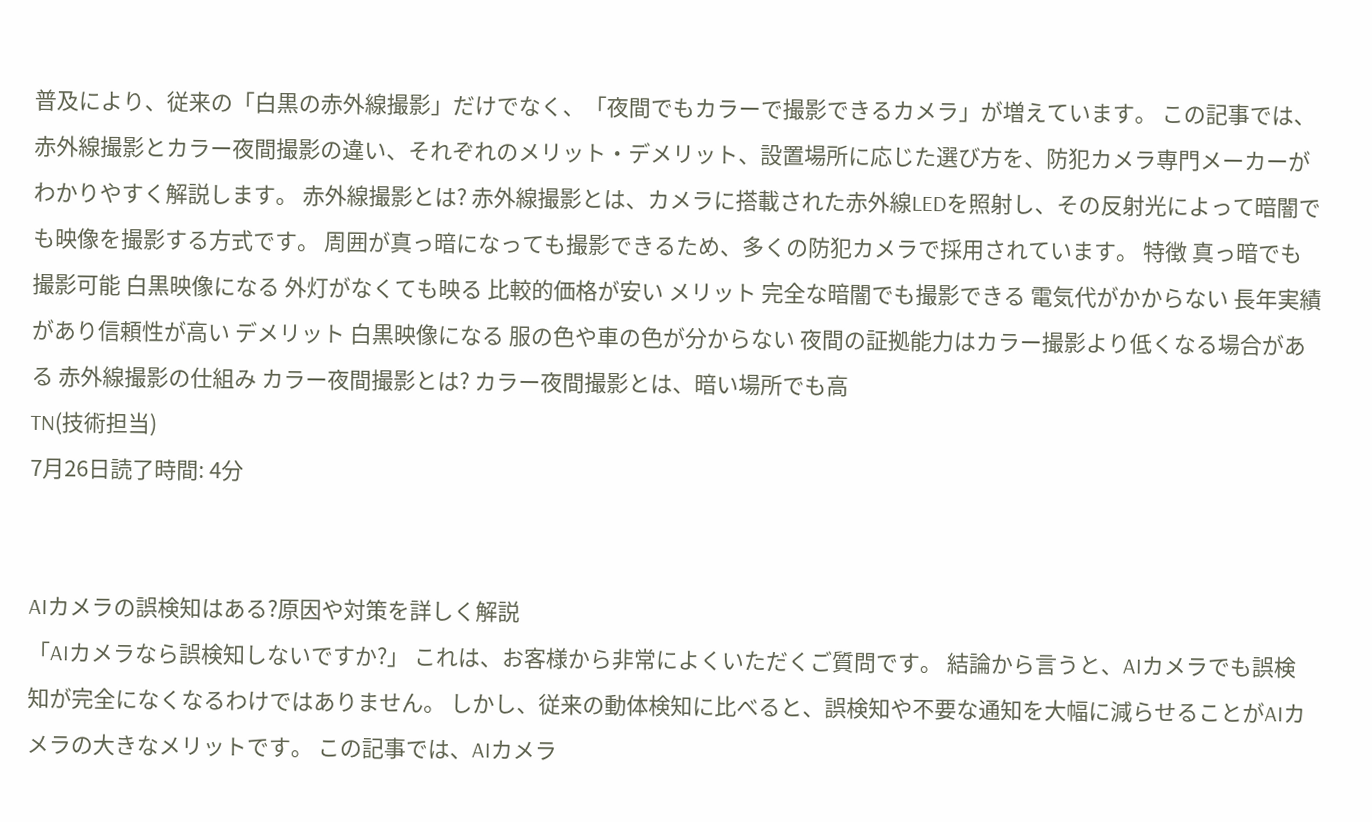普及により、従来の「白黒の赤外線撮影」だけでなく、「夜間でもカラーで撮影できるカメラ」が増えています。 この記事では、赤外線撮影とカラー夜間撮影の違い、それぞれのメリット・デメリット、設置場所に応じた選び方を、防犯カメラ専門メーカーがわかりやすく解説します。 赤外線撮影とは? 赤外線撮影とは、カメラに搭載された赤外線LEDを照射し、その反射光によって暗闇でも映像を撮影する方式です。 周囲が真っ暗になっても撮影できるため、多くの防犯カメラで採用されています。 特徴 真っ暗でも撮影可能 白黒映像になる 外灯がなくても映る 比較的価格が安い メリット 完全な暗闇でも撮影できる 電気代がかからない 長年実績があり信頼性が高い デメリット 白黒映像になる 服の色や車の色が分からない 夜間の証拠能力はカラー撮影より低くなる場合がある 赤外線撮影の仕組み カラー夜間撮影とは? カラー夜間撮影とは、暗い場所でも高
TN(技術担当)
7月26日読了時間: 4分


AIカメラの誤検知はある?原因や対策を詳しく解説
「AIカメラなら誤検知しないですか?」 これは、お客様から非常によくいただくご質問です。 結論から言うと、AIカメラでも誤検知が完全になくなるわけではありません。 しかし、従来の動体検知に比べると、誤検知や不要な通知を大幅に減らせることがAIカメラの大きなメリットです。 この記事では、AIカメラ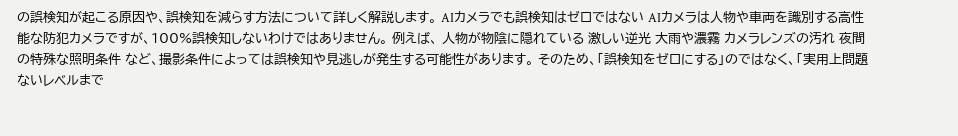の誤検知が起こる原因や、誤検知を減らす方法について詳しく解説します。 AIカメラでも誤検知はゼロではない AIカメラは人物や車両を識別する高性能な防犯カメラですが、100%誤検知しないわけではありません。 例えば、 人物が物陰に隠れている 激しい逆光 大雨や濃霧 カメラレンズの汚れ 夜間の特殊な照明条件 など、撮影条件によっては誤検知や見逃しが発生する可能性があります。 そのため、「誤検知をゼロにする」のではなく、「実用上問題ないレベルまで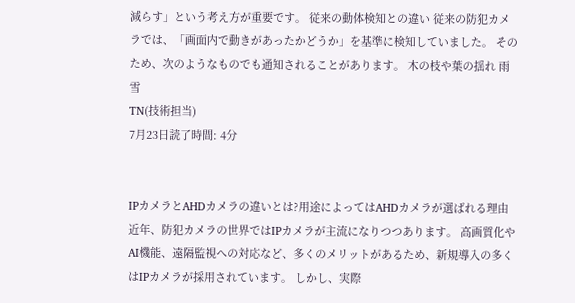減らす」という考え方が重要です。 従来の動体検知との違い 従来の防犯カメラでは、「画面内で動きがあったかどうか」を基準に検知していました。 そのため、次のようなものでも通知されることがあります。 木の枝や葉の揺れ 雨 雪
TN(技術担当)
7月23日読了時間: 4分


IPカメラとAHDカメラの違いとは?用途によってはAHDカメラが選ばれる理由
近年、防犯カメラの世界ではIPカメラが主流になりつつあります。 高画質化やAI機能、遠隔監視への対応など、多くのメリットがあるため、新規導入の多くはIPカメラが採用されています。 しかし、実際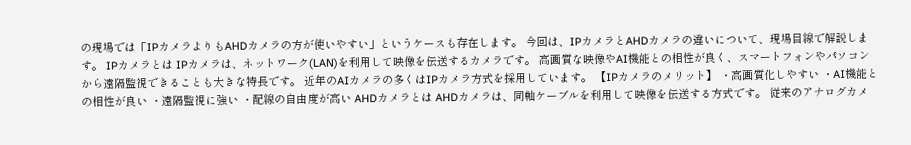の現場では「IPカメラよりもAHDカメラの方が使いやすい」というケースも存在します。 今回は、IPカメラとAHDカメラの違いについて、現場目線で解説します。 IPカメラとは IPカメラは、ネットワーク(LAN)を利用して映像を伝送するカメラです。 高画質な映像やAI機能との相性が良く、スマートフォンやパソコンから遠隔監視できることも大きな特長です。 近年のAIカメラの多くはIPカメラ方式を採用しています。 【IPカメラのメリット】 ・高画質化しやすい ・AI機能との相性が良い ・遠隔監視に強い ・配線の自由度が高い AHDカメラとは AHDカメラは、同軸ケーブルを利用して映像を伝送する方式です。 従来のアナログカメ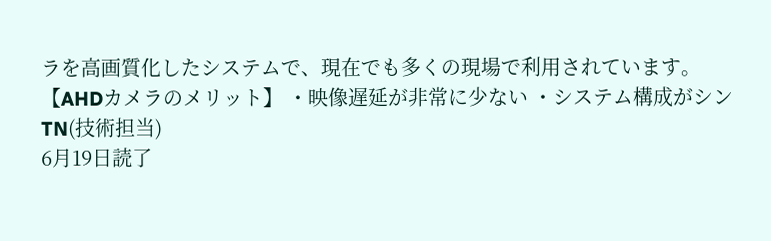ラを高画質化したシステムで、現在でも多くの現場で利用されています。 【AHDカメラのメリット】 ・映像遅延が非常に少ない ・システム構成がシン
TN(技術担当)
6月19日読了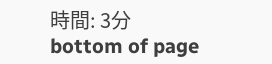時間: 3分
bottom of page